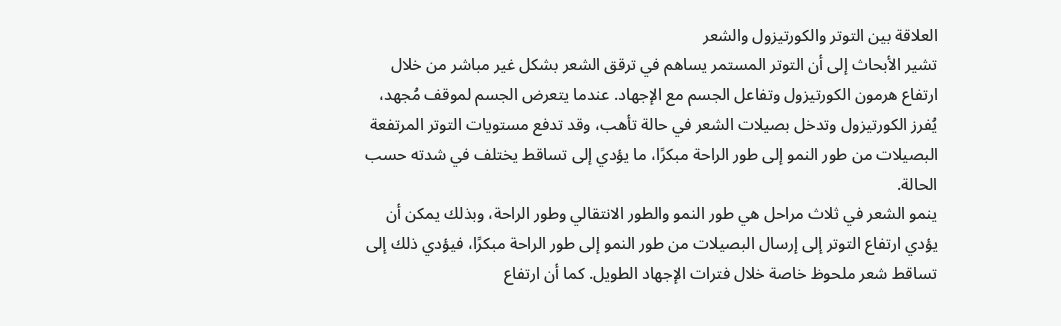العلاقة بين التوتر والكورتيزول والشعر
تشير الأبحاث إلى أن التوتر المستمر يساهم في ترقق الشعر بشكل غير مباشر من خلال ارتفاع هرمون الكورتيزول وتفاعل الجسم مع الإجهاد. عندما يتعرض الجسم لموقف مُجهد، يُفرز الكورتيزول وتدخل بصيلات الشعر في حالة تأهب، وقد تدفع مستويات التوتر المرتفعة البصيلات من طور النمو إلى طور الراحة مبكرًا، ما يؤدي إلى تساقط يختلف في شدته حسب الحالة.
ينمو الشعر في ثلاث مراحل هي طور النمو والطور الانتقالي وطور الراحة، وبذلك يمكن أن يؤدي ارتفاع التوتر إلى إرسال البصيلات من طور النمو إلى طور الراحة مبكرًا، فيؤدي ذلك إلى تساقط شعر ملحوظ خاصة خلال فترات الإجهاد الطويل. كما أن ارتفاع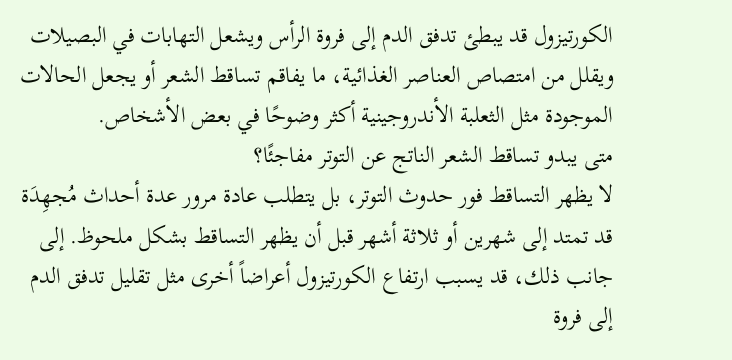الكورتيزول قد يبطئ تدفق الدم إلى فروة الرأس ويشعل التهابات في البصيلات ويقلل من امتصاص العناصر الغذائية، ما يفاقم تساقط الشعر أو يجعل الحالات الموجودة مثل الثعلبة الأندروجينية أكثر وضوحًا في بعض الأشخاص.
متى يبدو تساقط الشعر الناتج عن التوتر مفاجئًا؟
لا يظهر التساقط فور حدوث التوتر، بل يتطلب عادة مرور عدة أحداث مُجهِدَة قد تمتد إلى شهرين أو ثلاثة أشهر قبل أن يظهر التساقط بشكل ملحوظ. إلى جانب ذلك، قد يسبب ارتفاع الكورتيزول أعراضاً أخرى مثل تقليل تدفق الدم إلى فروة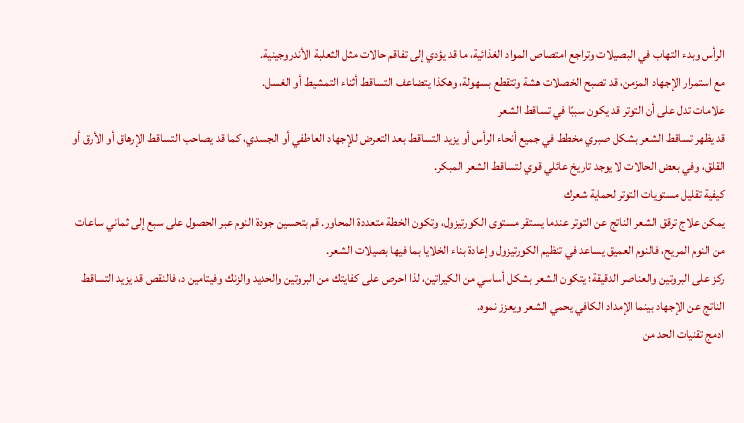الرأس وبدء التهاب في البصيلات وتراجع امتصاص المواد الغذائية، ما قد يؤدي إلى تفاقم حالات مثل الثعلبة الأندروجينية.
مع استمرار الإجهاد المزمن، قد تصبح الخصلات هشة وتتقطع بسهولة، وهكذا يتضاعف التساقط أثناء التمشيط أو الغسل.
علامات تدل على أن التوتر قد يكون سببًا في تساقط الشعر
قد يظهر تساقط الشعر بشكل صبري مخطط في جميع أنحاء الرأس أو يزيد التساقط بعد التعرض للإجهاد العاطفي أو الجسدي، كما قد يصاحب التساقط الإرهاق أو الأرق أو القلق، وفي بعض الحالات لا يوجد تاريخ عائلي قوي لتساقط الشعر المبكر.
كيفية تقليل مستويات التوتر لحماية شعرك
يمكن علاج ترقق الشعر الناتج عن التوتر عندما يستقر مستوى الكورتيزول، وتكون الخطة متعددة المحاور. قم بتحسين جودة النوم عبر الحصول على سبع إلى ثماني ساعات من النوم المريح، فالنوم العميق يساعد في تنظيم الكورتيزول وإعادة بناء الخلايا بما فيها بصيلات الشعر.
ركز على البروتين والعناصر الدقيقة؛ يتكون الشعر بشكل أساسي من الكيراتين، لذا احرص على كفايتك من البروتين والحديد والزنك وفيتامين د، فالنقص قد يزيد التساقط الناتج عن الإجهاد بينما الإمداد الكافي يحمي الشعر ويعزز نموه.
ادمج تقنيات الحد من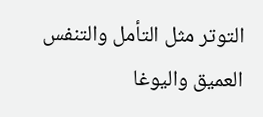التوتر مثل التأمل والتنفس العميق واليوغا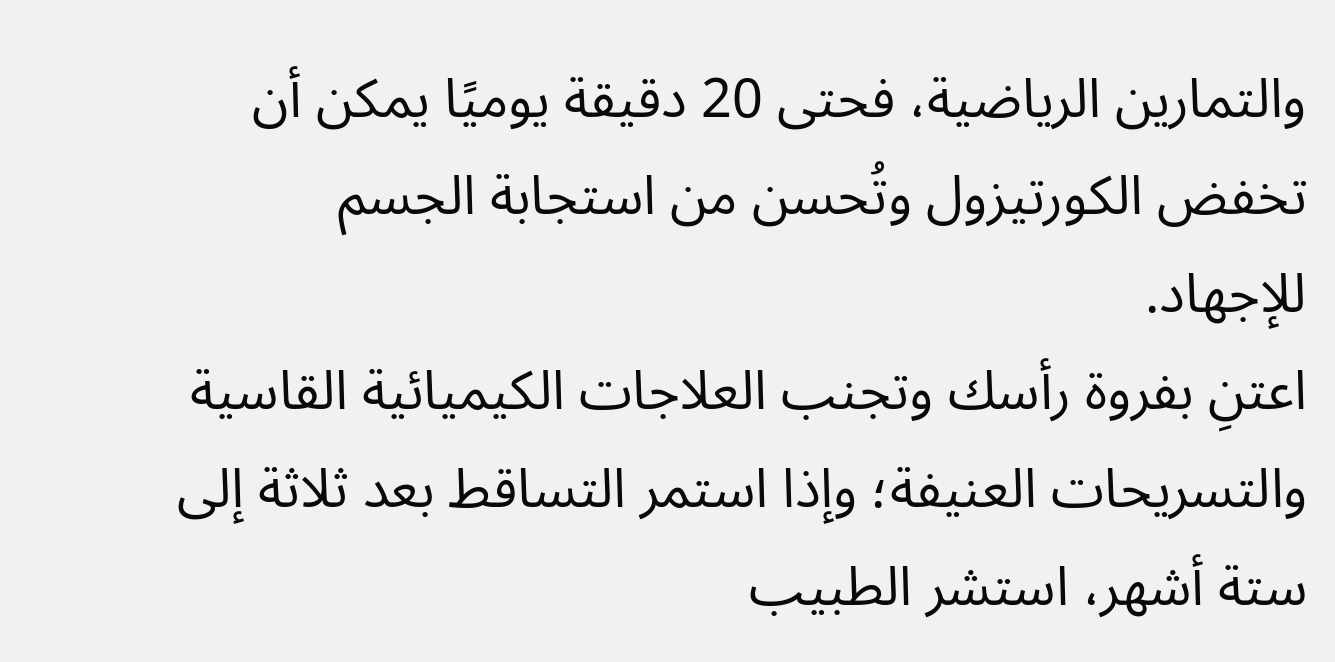والتمارين الرياضية، فحتى 20 دقيقة يوميًا يمكن أن تخفض الكورتيزول وتُحسن من استجابة الجسم للإجهاد.
اعتنِ بفروة رأسك وتجنب العلاجات الكيميائية القاسية والتسريحات العنيفة؛ وإذا استمر التساقط بعد ثلاثة إلى ستة أشهر، استشر الطبيب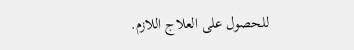للحصول على العلاج اللازم.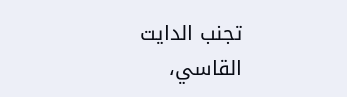تجنب الدايت القاسي،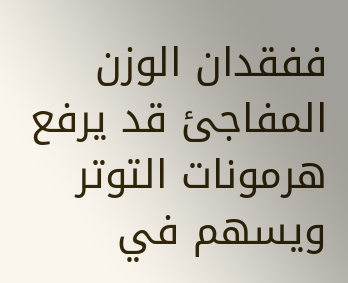ففقدان الوزن المفاجئ قد يرفع هرمونات التوتر ويسهم في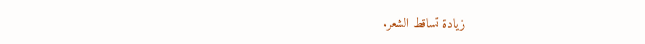زيادة تساقط الشعر.